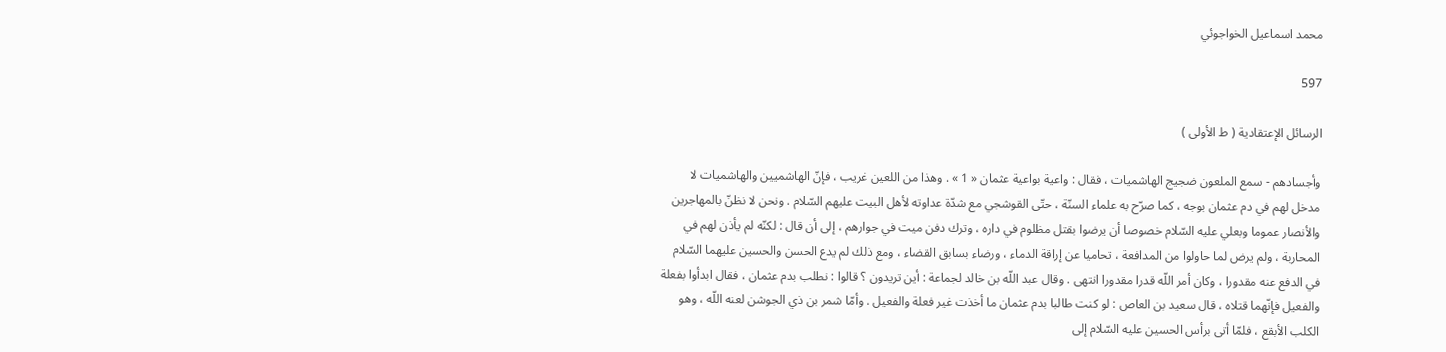محمد اسماعيل الخواجوئي

597

الرسائل الإعتقادية ( ط الأولى )

وأجسادهم - سمع الملعون ضجيج الهاشميات ، فقال : واعية بواعية عثمان « 1 » . وهذا من اللعين غريب ، فإنّ الهاشميين والهاشميات لا مدخل لهم في دم عثمان بوجه ، كما صرّح به علماء السنّة ، حتّى القوشجي مع شدّة عداوته لأهل البيت عليهم السّلام . ونحن لا نظنّ بالمهاجرين والأنصار عموما وبعلي عليه السّلام خصوصا أن يرضوا بقتل مظلوم في داره ، وترك دفن ميت في جوارهم ، إلى أن قال : لكنّه لم يأذن لهم في المحاربة ، ولم يرض لما حاولوا من المدافعة ، تحاميا عن إراقة الدماء ، ورضاء بسابق القضاء ، ومع ذلك لم يدع الحسن والحسين عليهما السّلام في الدفع عنه مقدورا ، وكان أمر اللّه قدرا مقدورا انتهى . وقال عبد اللّه بن خالد لجماعة : أين تريدون ؟ قالوا : نطلب بدم عثمان ، فقال ابدأوا بفعلة والفعيل فإنّهما قتلاه ، قال سعيد بن العاص : لو كنت طالبا بدم عثمان ما أخذت غير فعلة والفعيل . وأمّا شمر بن ذي الجوشن لعنه اللّه ، وهو الكلب الأبقع ، فلمّا أتى برأس الحسين عليه السّلام إلى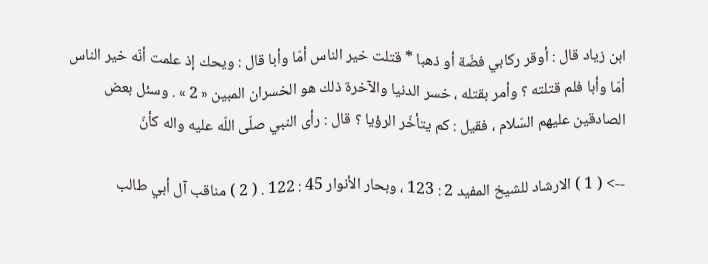ابن زياد قال : أوقر ركابي فضّة أو ذهبا * قتلت خير الناس أمّا وأبا قال : ويحك إذ علمت أنّه خير الناس أمّا وأبا فلم قتلته ؟ وأمر بقتله ، خسر الدنيا والآخرة ذلك هو الخسران المبين « 2 » . وسئل بعض الصادقين عليهم السّلام ، فقيل : كم يتأخّر الرؤيا ؟ قال : رأى النبي صلّى اللّه عليه واله كأنّ

--> ( 1 ) الارشاد للشيخ المفيد 2 : 123 ، وبحار الأنوار 45 : 122 . ( 2 ) مناقب آل أبي طالب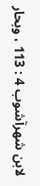لابن شهرآشوب 4 : 113 ، وبحار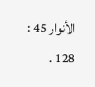الأنوار 45 : 128 .